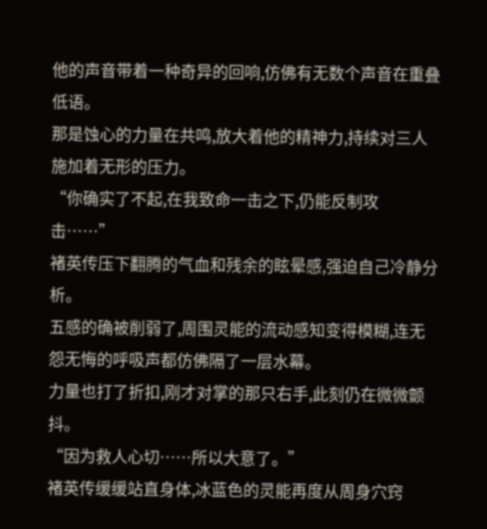他的声音带着一种奇异的回响,仿佛有无数个声音在重叠低语。
那是蚀心的力量在共鸣,放大着他的精神力,持续对三人施加着无形的压力。
“你确实了不起,在我致命一击之下,仍能反制攻击……”
褚英传压下翻腾的气血和残余的眩晕感,强迫自己冷静分析。
五感的确被削弱了,周围灵能的流动感知变得模糊,连无怨无悔的呼吸声都仿佛隔了一层水幕。
力量也打了折扣,刚才对掌的那只右手,此刻仍在微微颤抖。
“因为救人心切……所以大意了。”
褚英传缓缓站直身体,冰蓝色的灵能再度从周身穴窍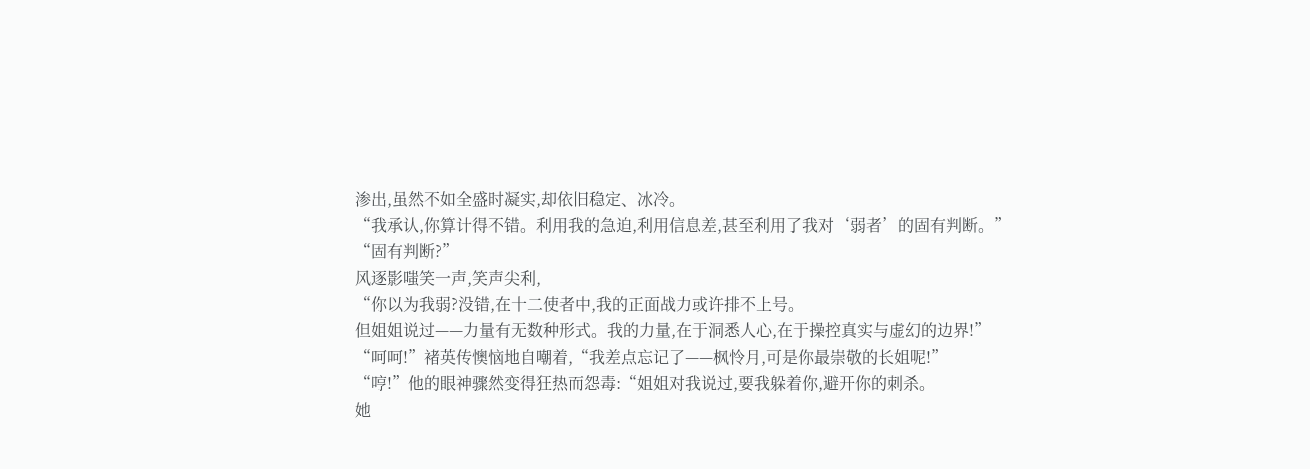渗出,虽然不如全盛时凝实,却依旧稳定、冰冷。
“我承认,你算计得不错。利用我的急迫,利用信息差,甚至利用了我对‘弱者’的固有判断。”
“固有判断?”
风逐影嗤笑一声,笑声尖利,
“你以为我弱?没错,在十二使者中,我的正面战力或许排不上号。
但姐姐说过——力量有无数种形式。我的力量,在于洞悉人心,在于操控真实与虚幻的边界!”
“呵呵!”褚英传懊恼地自嘲着,“我差点忘记了——枫怜月,可是你最崇敬的长姐呢!”
“哼!”他的眼神骤然变得狂热而怨毒:“姐姐对我说过,要我躲着你,避开你的刺杀。
她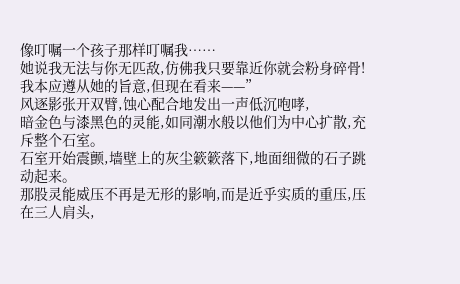像叮嘱一个孩子那样叮嘱我……
她说我无法与你无匹敌,仿佛我只要靠近你就会粉身碎骨!
我本应遵从她的旨意,但现在看来——”
风逐影张开双臂,蚀心配合地发出一声低沉咆哮,
暗金色与漆黑色的灵能,如同潮水般以他们为中心扩散,充斥整个石室。
石室开始震颤,墙壁上的灰尘簌簌落下,地面细微的石子跳动起来。
那股灵能威压不再是无形的影响,而是近乎实质的重压,压在三人肩头,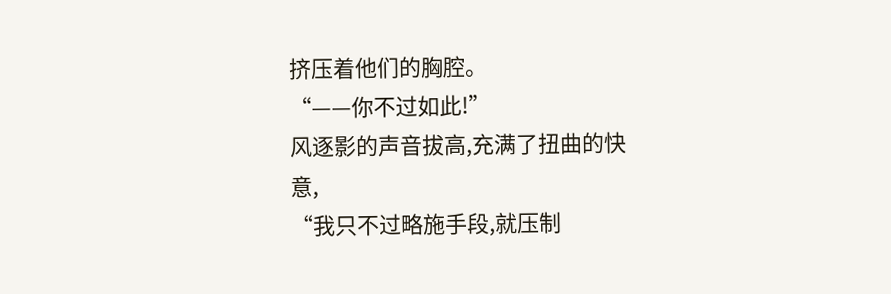挤压着他们的胸腔。
“——你不过如此!”
风逐影的声音拔高,充满了扭曲的快意,
“我只不过略施手段,就压制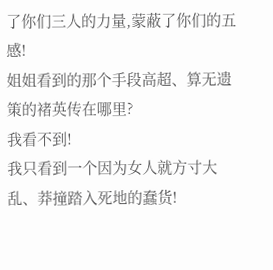了你们三人的力量,蒙蔽了你们的五感!
姐姐看到的那个手段高超、算无遗策的褚英传在哪里?
我看不到!
我只看到一个因为女人就方寸大乱、莽撞踏入死地的蠢货!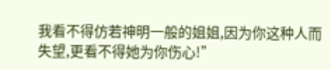我看不得仿若神明一般的姐姐,因为你这种人而失望,更看不得她为你伤心!”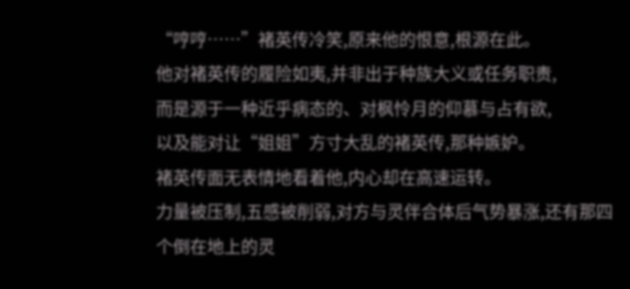“哼哼……”褚英传冷笑,原来他的恨意,根源在此。
他对褚英传的履险如夷,并非出于种族大义或任务职责,
而是源于一种近乎病态的、对枫怜月的仰慕与占有欲,
以及能对让“姐姐”方寸大乱的褚英传,那种嫉妒。
褚英传面无表情地看着他,内心却在高速运转。
力量被压制,五感被削弱,对方与灵伴合体后气势暴涨,还有那四个倒在地上的灵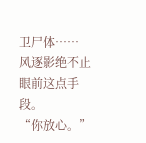卫尸体……
风逐影绝不止眼前这点手段。
“你放心。”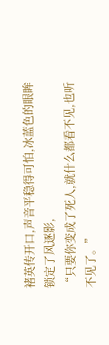褚英传开口,声音平稳得可怕,冰蓝色的眼眸锁定了风逐影,
“只要你变成了死人,就什么都看不见,也听不见了。”